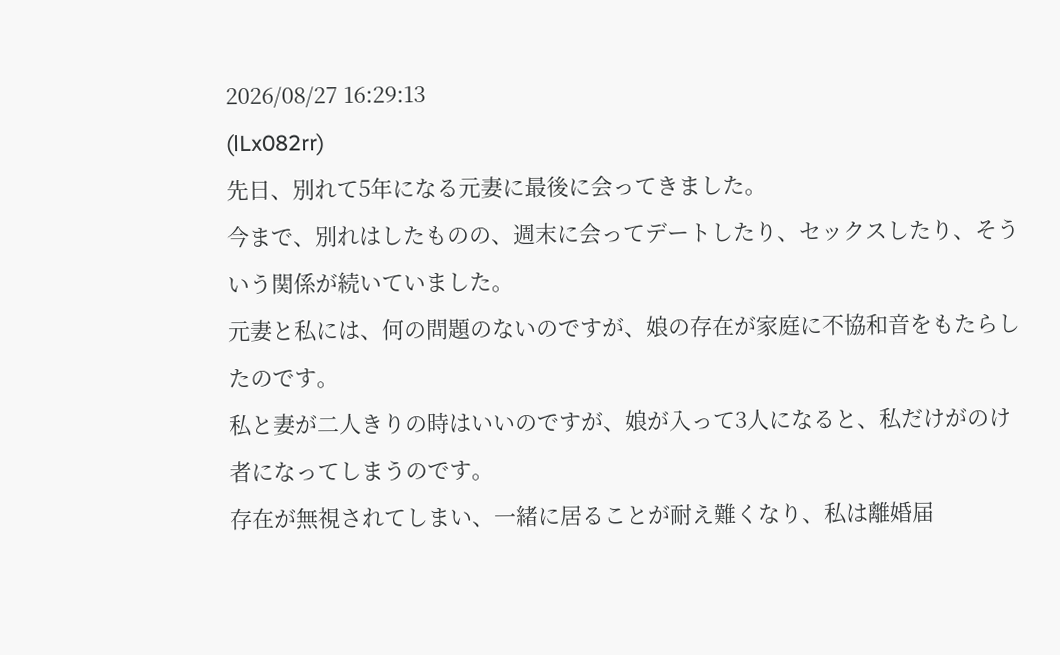2026/08/27 16:29:13
(lLx082rr)
先日、別れて5年になる元妻に最後に会ってきました。
今まで、別れはしたものの、週末に会ってデートしたり、セックスしたり、そういう関係が続いていました。
元妻と私には、何の問題のないのですが、娘の存在が家庭に不協和音をもたらしたのです。
私と妻が二人きりの時はいいのですが、娘が入って3人になると、私だけがのけ者になってしまうのです。
存在が無視されてしまい、一緒に居ることが耐え難くなり、私は離婚届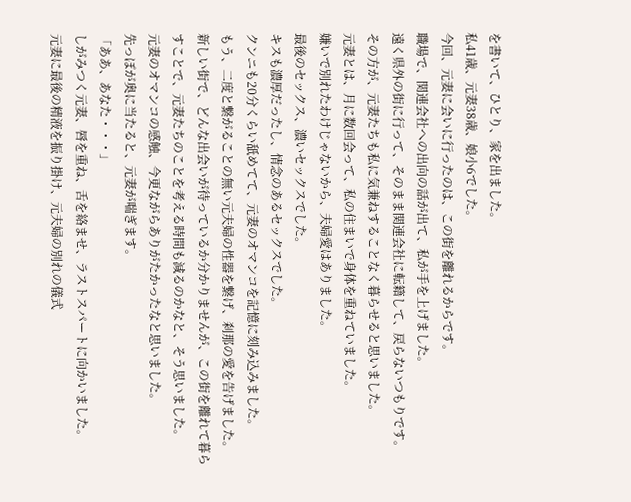を書いて、ひとり、家を出ました。
私41歳、元妻38歳、娘小6でした。
今回、元妻に会いに行ったのは、この街を離れるからです。
職場で、関連会社への出向の話が出て、私が手を上げました。
遠く県外の街に行って、そのまま関連会社に転籍して、戻らないつもりです。
その方が、元妻たちも私に気兼ねすることなく暮らせると思いました。
元妻とは、月に数回会って、私の住まいで身体を重ねていました。
嫌いで別れたわけじゃないから、夫婦愛はありました。
最後のセックス、濃いセックスでした。
キスも濃厚だったし、情念のあるセックスでした。
クンニも20分くらい舐めてて、元妻のオマンコを記憶に刻み込みました。
もう、二度と繋がることの無い元夫婦の性器を繋げ、刹那の愛を告げました。
新しい街で、どんな出会いが待っているか分かりませんが、この街を離れて暮らすことで、元妻たちのことを考える時間も減るのかなと、そう思いました。
元妻のオマンコの感触、今更ながらありがたかったなと思いました。
先っぽが奥に当たると、元妻が喘ぎます。
「ああ、あなた・・・」
しがみつく元妻、唇を重ね、舌を絡ませ、ラストスパートに向かいました。
元妻に最後の精液を振り掛け、元夫婦の別れの儀式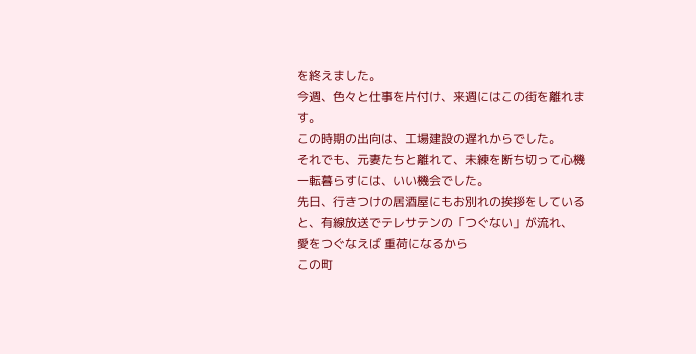を終えました。
今週、色々と仕事を片付け、来週にはこの街を離れます。
この時期の出向は、工場建設の遅れからでした。
それでも、元妻たちと離れて、未練を断ち切って心機一転暮らすには、いい機会でした。
先日、行きつけの居酒屋にもお別れの挨拶をしていると、有線放送でテレサテンの「つぐない」が流れ、
愛をつぐなえば 重荷になるから
この町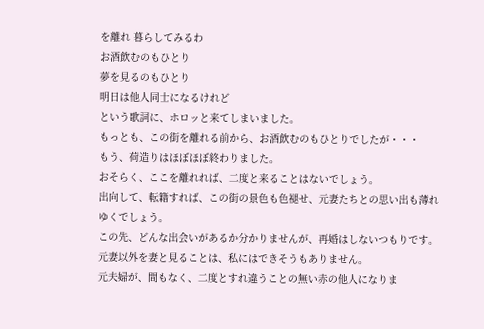を離れ 暮らしてみるわ
お酒飲むのもひとり
夢を見るのもひとり
明日は他人同士になるけれど
という歌詞に、ホロッと来てしまいました。
もっとも、この街を離れる前から、お酒飲むのもひとりでしたが・・・
もう、荷造りはほぼほぼ終わりました。
おそらく、ここを離れれば、二度と来ることはないでしょう。
出向して、転籍すれば、この街の景色も色褪せ、元妻たちとの思い出も薄れゆくでしょう。
この先、どんな出会いがあるか分かりませんが、再婚はしないつもりです。
元妻以外を妻と見ることは、私にはできそうもありません。
元夫婦が、間もなく、二度とすれ違うことの無い赤の他人になりま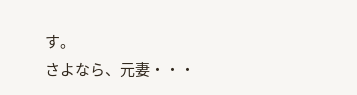す。
さよなら、元妻・・・